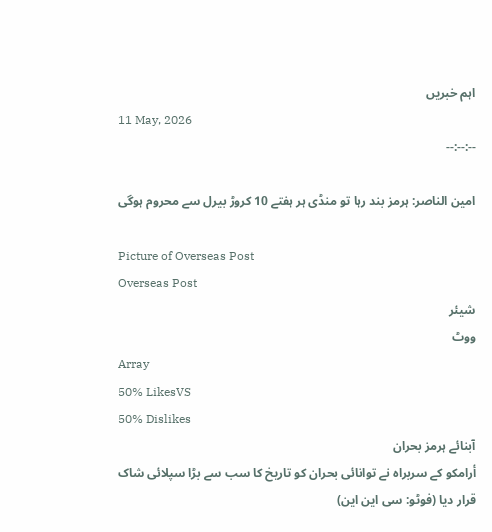اہم خبریں
11 May, 2026
--:--:--

امین الناصر: ہرمز بند رہا تو منڈی ہر ہفتے 10 کروڑ بیرل سے محروم ہوگی

Picture of Overseas Post
Overseas Post
شیئر
ووٹ
Array
50% LikesVS
50% Dislikes
آبنائے ہرمز بحران
أرامكو کے سربراہ نے توانائی بحران کو تاریخ کا سب سے بڑا سپلائی شاک قرار دیا (فوٹو: سی این این)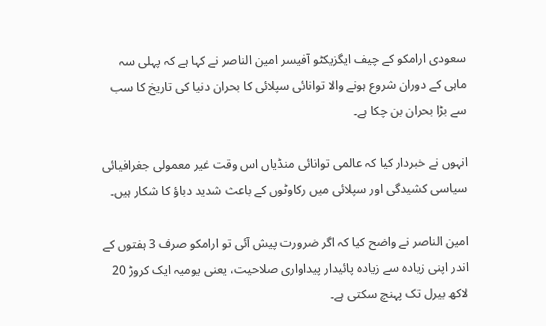سعودی ارامكو کے چیف ایگزیکٹو آفیسر امين الناصر نے کہا ہے کہ پہلی سہ ماہی کے دوران شروع ہونے والا توانائی سپلائی کا بحران دنیا کی تاریخ کا سب سے بڑا بحران بن چکا ہے۔

انہوں نے خبردار کیا کہ عالمی توانائی منڈیاں اس وقت غیر معمولی جغرافیائی سیاسی کشیدگی اور سپلائی میں رکاوٹوں کے باعث شدید دباؤ کا شکار ہیں۔

امین الناصر نے واضح کیا کہ اگر ضرورت پیش آئی تو ارامكو صرف 3 ہفتوں کے اندر اپنی زیادہ سے زیادہ پائیدار پیداواری صلاحیت، یعنی یومیہ ایک کروڑ 20 لاکھ بیرل تک پہنچ سکتی ہے۔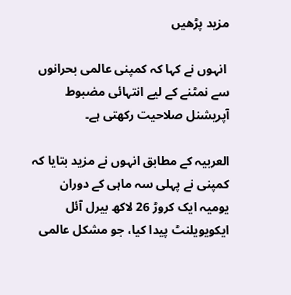مزید پڑھیں

 انہوں نے کہا کہ کمپنی عالمی بحرانوں سے نمٹنے کے لیے انتہائی مضبوط آپریشنل صلاحیت رکھتی ہے۔

العربیہ کے مطابق انہوں نے مزید بتایا کہ کمپنی نے پہلی سہ ماہی کے دوران یومیہ ایک کروڑ 26 لاکھ بیرل آئل ایکویویلنٹ پیدا کیا، جو مشکل عالمی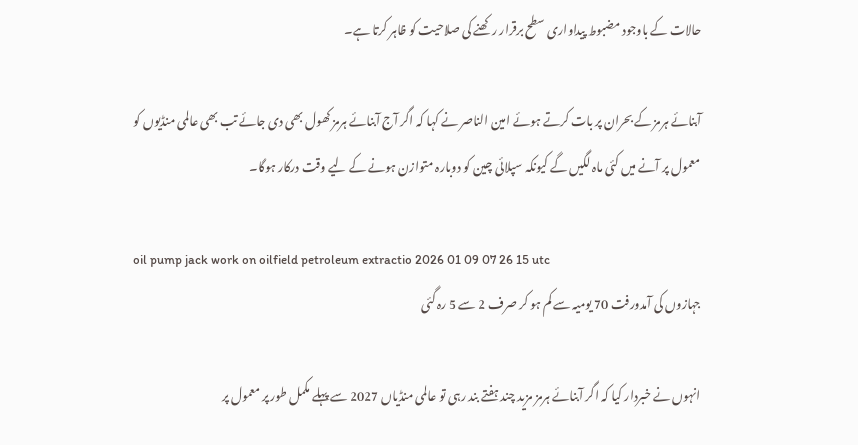حالات کے باوجود مضبوط پیداواری سطح برقرار رکھنے کی صلاحیت کو ظاہر کرتا ہے۔

آبنائے ہرمز کے بحران پر بات کرتے ہوئے امین الناصر نے کہا کہ اگر آج آبنائے ہرمز کھول بھی دی جائے تب بھی عالمی منڈیوں کو معمول پر آنے میں کئی ماہ لگیں گے کیونکہ سپلائی چین کو دوبارہ متوازن ہونے کے لیے وقت درکار ہوگا۔

oil pump jack work on oilfield petroleum extractio 2026 01 09 07 26 15 utc
جہازوں کی آمدورفت 70 یومیہ سے کم ہو کر صرف 2 سے 5 رہ گئی

انہوں نے خبردار کیا کہ اگر آبنائے ہرمز مزید چند ہفتے بند رہی تو عالمی منڈیاں 2027 سے پہلے مکمل طور پر معمول پر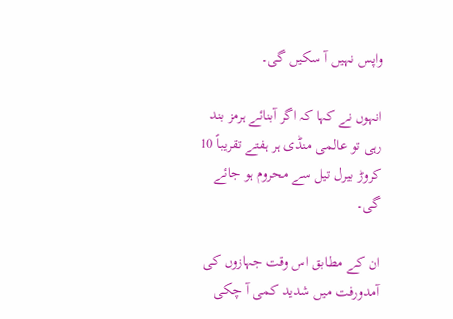واپس نہیں آ سکیں گی۔

انہوں نے کہا کہ اگر آبنائے ہرمز بند رہی تو عالمی منڈی ہر ہفتے تقریباً 10 کروڑ بیرل تیل سے محروم ہو جائے گی۔

ان کے مطابق اس وقت جہازوں کی آمدورفت میں شدید کمی آ چکی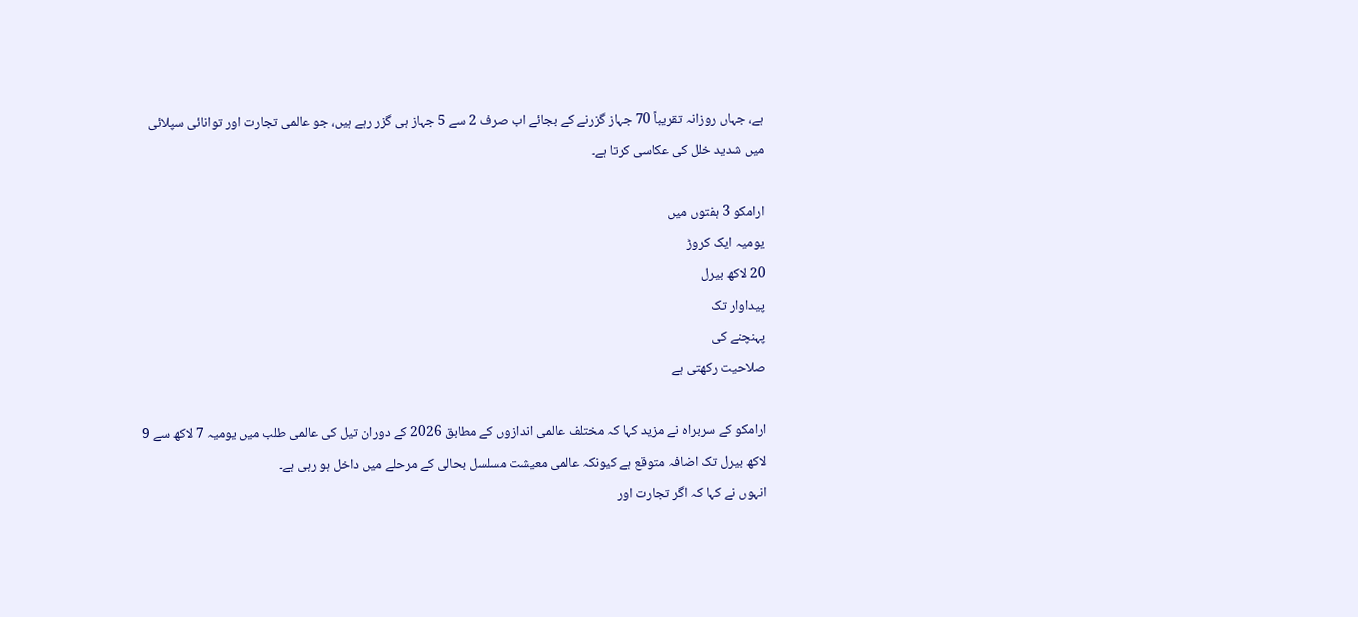ہے، جہاں روزانہ تقریباً 70 جہاز گزرنے کے بجائے اب صرف 2 سے 5 جہاز ہی گزر رہے ہیں، جو عالمی تجارت اور توانائی سپلائی میں شدید خلل کی عکاسی کرتا ہے۔

ارامكو 3 ہفتوں میں
یومیہ ایک کروڑ
20 لاکھ بیرل
پیداوار تک
پہنچنے کی
صلاحیت رکھتی ہے

ارامكو کے سربراہ نے مزید کہا کہ مختلف عالمی اندازوں کے مطابق 2026 کے دوران تیل کی عالمی طلب میں یومیہ 7 لاکھ سے 9 لاکھ بیرل تک اضافہ متوقع ہے کیونکہ عالمی معیشت مسلسل بحالی کے مرحلے میں داخل ہو رہی ہے۔
انہوں نے کہا کہ اگر تجارت اور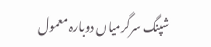شپنگ سرگرمیاں دوبارہ معمول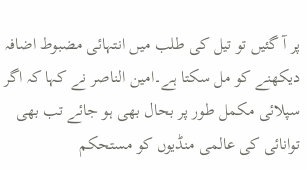پر آ گئیں تو تیل کی طلب میں انتہائی مضبوط اضافہ دیکھنے کو مل سکتا ہے۔امین الناصر نے کہا کہ اگر سپلائی مکمل طور پر بحال بھی ہو جائے تب بھی توانائی کی عالمی منڈیوں کو مستحکم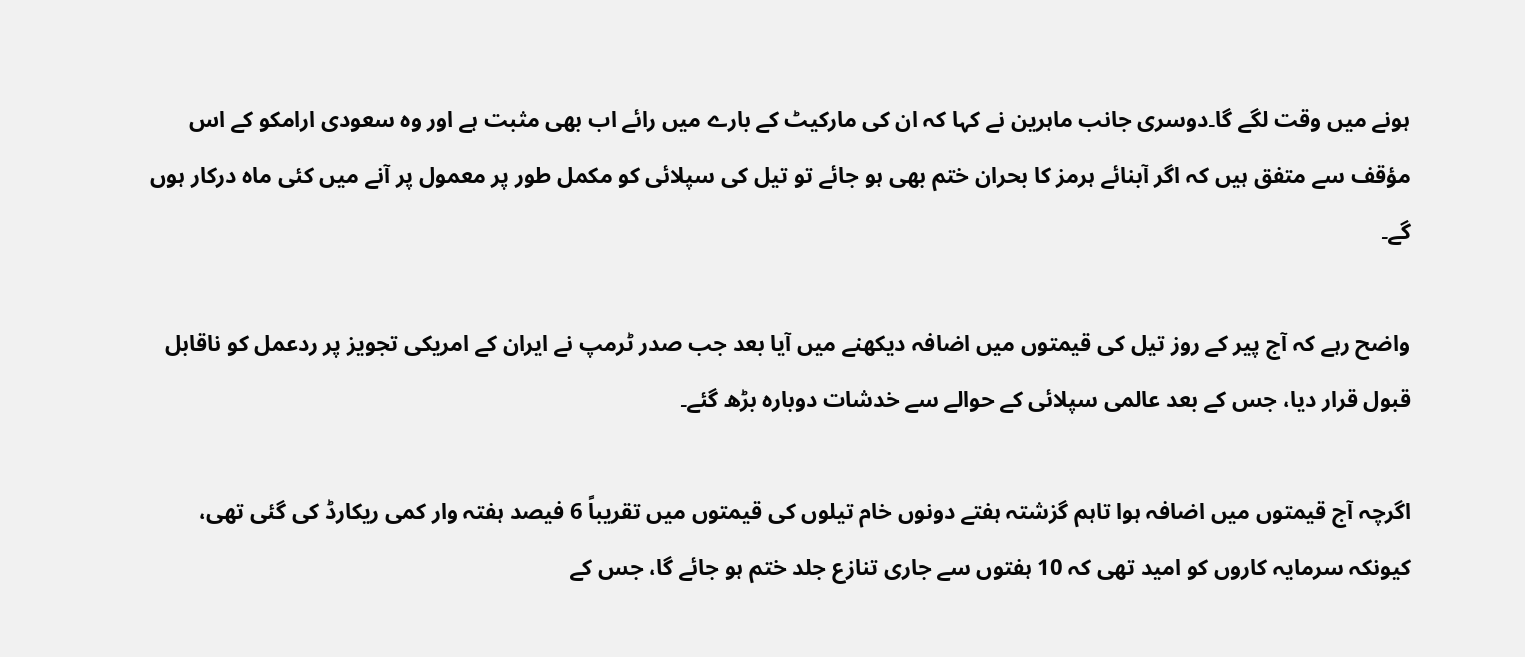ہونے میں وقت لگے گا۔دوسری جانب ماہرین نے کہا کہ ان کی مارکیٹ کے بارے میں رائے اب بھی مثبت ہے اور وہ سعودی ارامكو کے اس مؤقف سے متفق ہیں کہ اگر آبنائے ہرمز کا بحران ختم بھی ہو جائے تو تیل کی سپلائی کو مکمل طور پر معمول پر آنے میں کئی ماہ درکار ہوں گے۔

واضح رہے کہ آج پیر کے روز تیل کی قیمتوں میں اضافہ دیکھنے میں آیا بعد جب صدر ٹرمپ نے ایران کے امریکی تجویز پر ردعمل کو ناقابل قبول قرار دیا، جس کے بعد عالمی سپلائی کے حوالے سے خدشات دوبارہ بڑھ گئے۔

اگرچہ آج قیمتوں میں اضافہ ہوا تاہم گزشتہ ہفتے دونوں خام تیلوں کی قیمتوں میں تقریباً 6 فیصد ہفتہ وار کمی ریکارڈ کی گئی تھی، کیونکہ سرمایہ کاروں کو امید تھی کہ 10 ہفتوں سے جاری تنازع جلد ختم ہو جائے گا، جس کے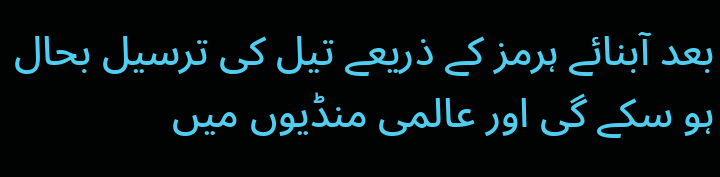بعد آبنائے ہرمز کے ذریعے تیل کی ترسیل بحال ہو سکے گی اور عالمی منڈیوں میں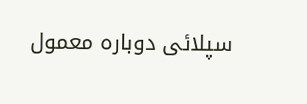سپلائی دوبارہ معمول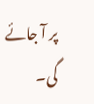پر آ جائے گی۔